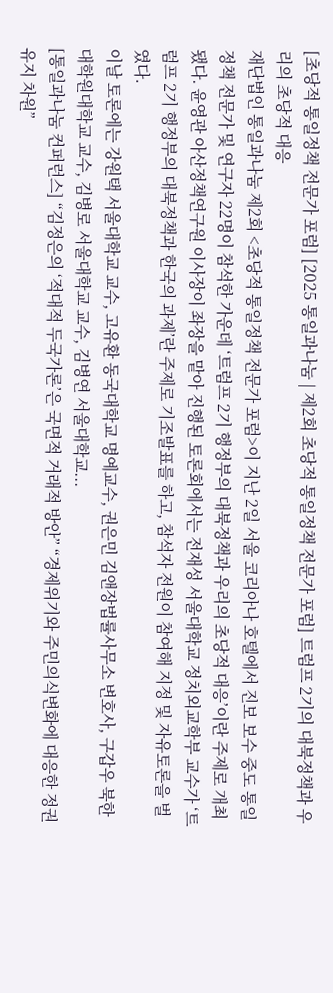[초당적 통일정책 전문가 포럼] [2025 통일과나눔 | 제2회 초당적 통일정책 전문가 포럼] 트럼프 2기의 대북정책과 우리의 초당적 대응
재단법인 통일과나눔 제2회 <초당적 통일정책 전문가 포럼>이 지난 2일 서울 코리아나 호텔에서 진보 보수 중도 통일정책 전문가 및 연구자 22명이 참석한 가운데 ‘트럼프 2기 행정부의 대북정책과 우리의 초당적 대응’이란 주제로 개최됐다. 윤영관 아산정책연구원 이사장이 좌장을 맡아 진행된 토론회에서는 전재성 서울대학교 정치외교학부 교수가 ‘트럼프 2기 행정부의 대북정책과 한국의 과제’란 주제로 기조발표를 하고, 참석자 전원이 참여해 지정 및 자유토론을 벌였다.
이날 토론에는 강원택 서울대학교 교수, 고유환 동국대학교 명예교수, 권은민 김앤장법률사무소 변호사, 구갑우 북한대학원대학교 교수, 김병로 서울대학교 교수, 김병연 서울대학교...
[통일과나눔 컨퍼런스] “김정은의 ‘적대적 두국가론’은 국면적 거래적 방안” “경제위기와 주민의식변화에 대응한 정권 유지 차원”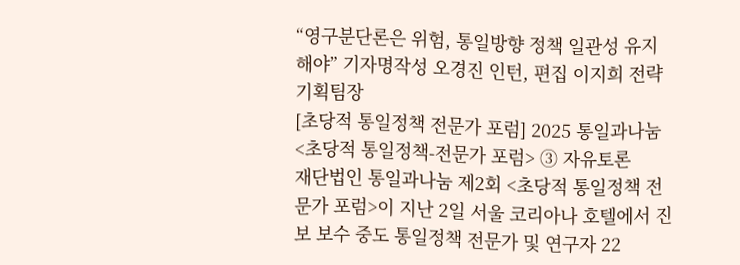“영구분단론은 위험, 통일방향 정책 일관성 유지해야” 기자명작성 오경진 인턴, 편집 이지희 전략기획팀장
[초당적 통일정책 전문가 포럼] 2025 통일과나눔 <초당적 통일정책-전문가 포럼> ③ 자유토론
재단법인 통일과나눔 제2회 <초당적 통일정책 전문가 포럼>이 지난 2일 서울 코리아나 호텔에서 진보 보수 중도 통일정책 전문가 및 연구자 22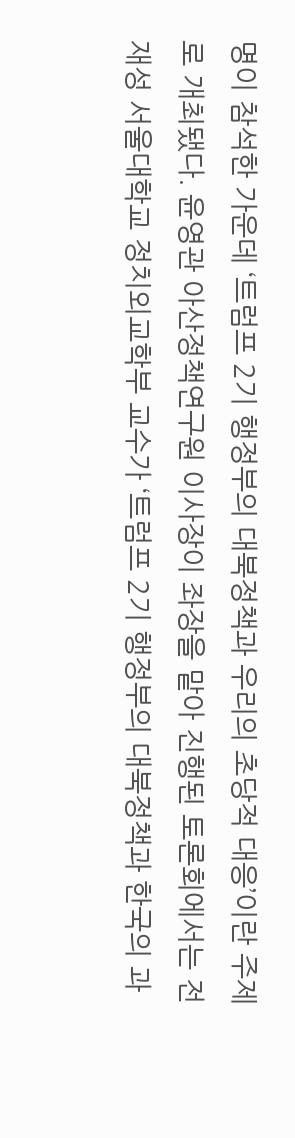명이 참석한 가운데 ‘트럼프 2기 행정부의 대북정책과 우리의 초당적 대응’이란 주제로 개최됐다. 윤영관 아산정책연구원 이사장이 좌장을 맡아 진행된 토론회에서는 전재성 서울대학교 정치외교학부 교수가 ‘트럼프 2기 행정부의 대북정책과 한국의 과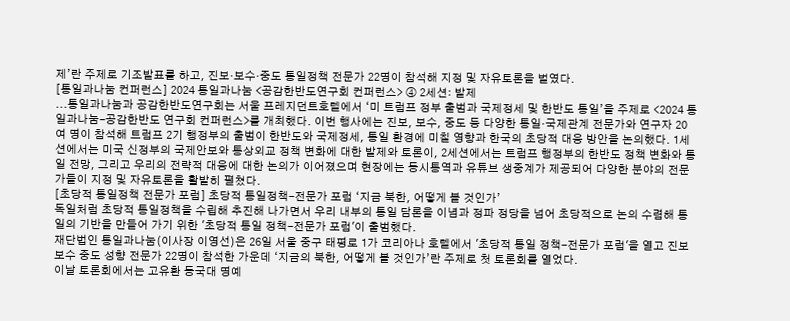제’란 주제로 기조발표를 하고, 진보·보수·중도 통일정책 전문가 22명이 참석해 지정 및 자유토론을 벌였다.
[통일과나눔 컨퍼런스] 2024 통일과나눔 <공감한반도연구회 컨퍼런스> ④ 2세션: 발제
...통일과나눔과 공감한반도연구회는 서울 프레지던트호텔에서 ‘미 트럼프 정부 출범과 국제정세 및 한반도 통일’을 주제로 <2024 통일과나눔-공감한반도 연구회 컨퍼런스>를 개최했다. 이번 행사에는 진보, 보수, 중도 등 다양한 통일·국제관계 전문가와 연구자 20여 명이 참석해 트럼프 2기 행정부의 출범이 한반도와 국제정세, 통일 환경에 미칠 영향과 한국의 초당적 대응 방안을 논의했다. 1세션에서는 미국 신정부의 국제안보와 통상외교 정책 변화에 대한 발제와 토론이, 2세션에서는 트럼프 행정부의 한반도 정책 변화와 통일 전망, 그리고 우리의 전략적 대응에 대한 논의가 이어졌으며 현장에는 동시통역과 유튜브 생중계가 제공되어 다양한 분야의 전문가들이 지정 및 자유토론을 활발히 펼쳤다.
[초당적 통일정책 전문가 포럼] 초당적 통일정책-전문가 포럼 ‘지금 북한, 어떻게 볼 것인가’
독일처럼 초당적 통일정책을 수립해 추진해 나가면서 우리 내부의 통일 담론을 이념과 정파 정당을 넘어 초당적으로 논의 수렴해 통일의 기반을 만들어 가기 위한 '초당적 통일 정책-전문가 포럼'이 출범했다.
재단법인 통일과나눔(이사장 이영선)은 26일 서울 중구 태평로 1가 코리아나 호텔에서 '초당적 통일 정책-전문가 포럼'을 열고 진보 보수 중도 성향 전문가 22명이 참석한 가운데 ‘지금의 북한, 어떻게 볼 것인가’란 주제로 첫 토론회를 열었다.
이날 토론회에서는 고유환 동국대 명예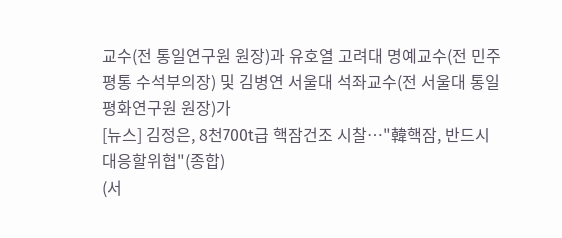교수(전 통일연구원 원장)과 유호열 고려대 명예교수(전 민주평통 수석부의장) 및 김병연 서울대 석좌교수(전 서울대 통일평화연구원 원장)가
[뉴스] 김정은, 8천700t급 핵잠건조 시찰…"韓핵잠, 반드시 대응할위협"(종합)
(서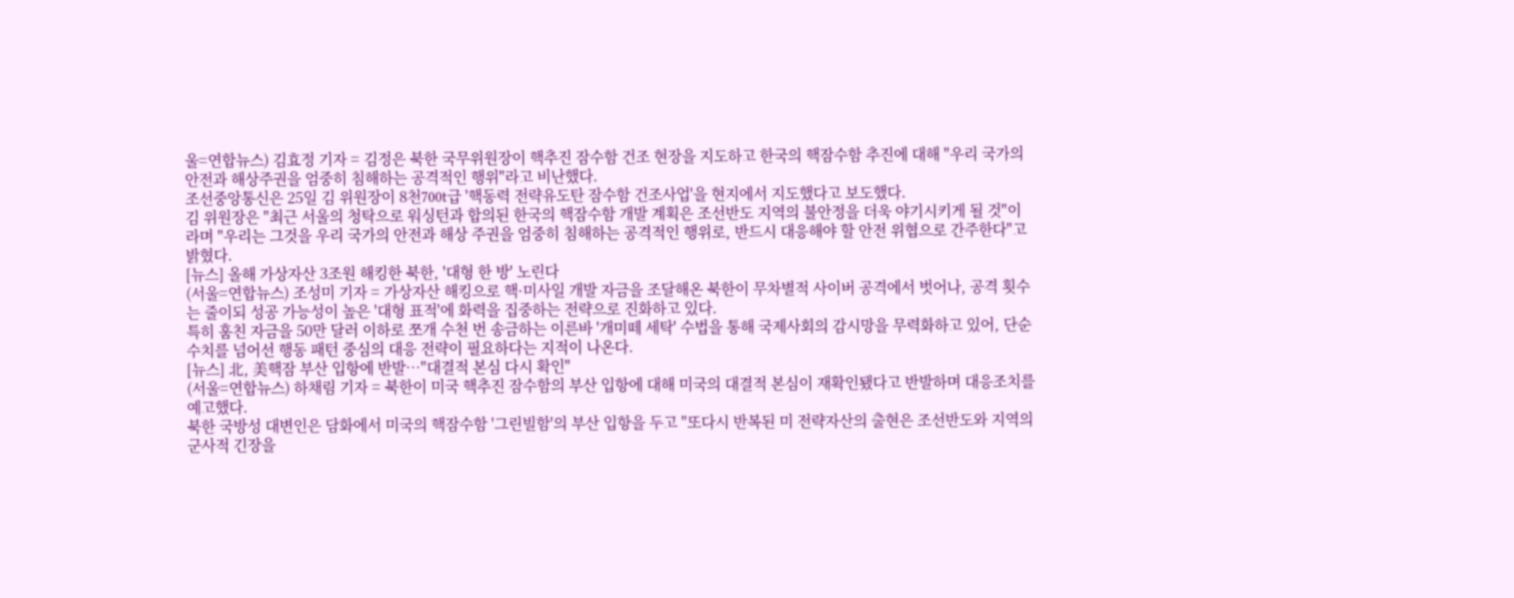울=연합뉴스) 김효정 기자 = 김정은 북한 국무위원장이 핵추진 잠수함 건조 현장을 지도하고 한국의 핵잠수함 추진에 대해 "우리 국가의 안전과 해상주권을 엄중히 침해하는 공격적인 행위"라고 비난했다.
조선중앙통신은 25일 김 위원장이 8천700t급 '핵동력 전략유도탄 잠수함 건조사업'을 현지에서 지도했다고 보도했다.
김 위원장은 "최근 서울의 청탁으로 워싱턴과 합의된 한국의 핵잠수함 개발 계획은 조선반도 지역의 불안정을 더욱 야기시키게 될 것"이라며 "우리는 그것을 우리 국가의 안전과 해상 주권을 엄중히 침해하는 공격적인 행위로, 반드시 대응해야 할 안전 위협으로 간주한다"고 밝혔다.
[뉴스] 올해 가상자산 3조원 해킹한 북한, '대형 한 방' 노린다
(서울=연합뉴스) 조성미 기자 = 가상자산 해킹으로 핵·미사일 개발 자금을 조달해온 북한이 무차별적 사이버 공격에서 벗어나, 공격 횟수는 줄이되 성공 가능성이 높은 '대형 표적'에 화력을 집중하는 전략으로 진화하고 있다.
특히 훔친 자금을 50만 달러 이하로 쪼개 수천 번 송금하는 이른바 '개미떼 세탁' 수법을 통해 국제사회의 감시망을 무력화하고 있어, 단순 수치를 넘어선 행동 패턴 중심의 대응 전략이 필요하다는 지적이 나온다.
[뉴스] 北, 美핵잠 부산 입항에 반발…"대결적 본심 다시 확인"
(서울=연합뉴스) 하채림 기자 = 북한이 미국 핵추진 잠수함의 부산 입항에 대해 미국의 대결적 본심이 재확인됐다고 반발하며 대응조치를 예고했다.
북한 국방성 대변인은 담화에서 미국의 핵잠수함 '그린빌함'의 부산 입항을 두고 "또다시 반복된 미 전략자산의 출현은 조선반도와 지역의 군사적 긴장을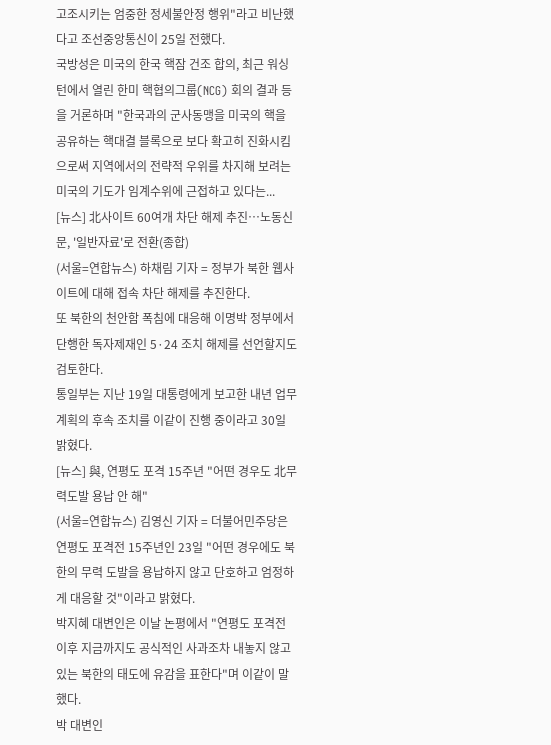고조시키는 엄중한 정세불안정 행위"라고 비난했다고 조선중앙통신이 25일 전했다.
국방성은 미국의 한국 핵잠 건조 합의, 최근 워싱턴에서 열린 한미 핵협의그룹(NCG) 회의 결과 등을 거론하며 "한국과의 군사동맹을 미국의 핵을 공유하는 핵대결 블록으로 보다 확고히 진화시킴으로써 지역에서의 전략적 우위를 차지해 보려는 미국의 기도가 임계수위에 근접하고 있다는...
[뉴스] 北사이트 60여개 차단 해제 추진…노동신문, '일반자료'로 전환(종합)
(서울=연합뉴스) 하채림 기자 = 정부가 북한 웹사이트에 대해 접속 차단 해제를 추진한다.
또 북한의 천안함 폭침에 대응해 이명박 정부에서 단행한 독자제재인 5·24 조치 해제를 선언할지도 검토한다.
통일부는 지난 19일 대통령에게 보고한 내년 업무계획의 후속 조치를 이같이 진행 중이라고 30일 밝혔다.
[뉴스] 與, 연평도 포격 15주년 "어떤 경우도 北무력도발 용납 안 해"
(서울=연합뉴스) 김영신 기자 = 더불어민주당은 연평도 포격전 15주년인 23일 "어떤 경우에도 북한의 무력 도발을 용납하지 않고 단호하고 엄정하게 대응할 것"이라고 밝혔다.
박지혜 대변인은 이날 논평에서 "연평도 포격전 이후 지금까지도 공식적인 사과조차 내놓지 않고 있는 북한의 태도에 유감을 표한다"며 이같이 말했다.
박 대변인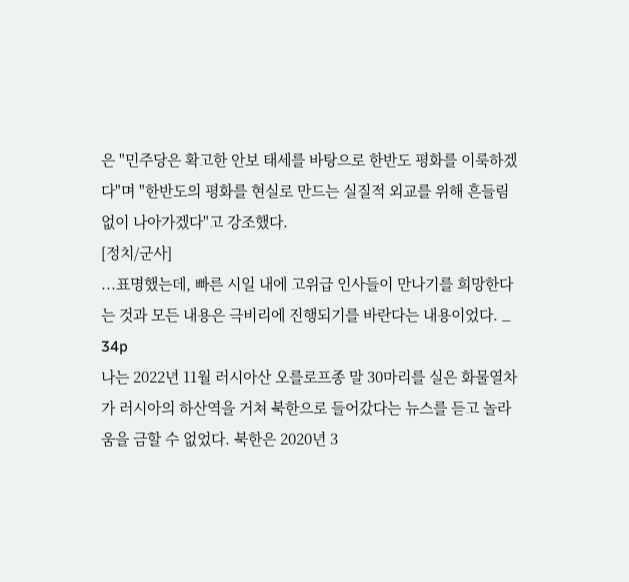은 "민주당은 확고한 안보 태세를 바탕으로 한반도 평화를 이룩하겠다"며 "한반도의 평화를 현실로 만드는 실질적 외교를 위해 흔들림 없이 나아가겠다"고 강조했다.
[정치/군사]
...표명했는데, 빠른 시일 내에 고위급 인사들이 만나기를 희망한다는 것과 모든 내용은 극비리에 진행되기를 바란다는 내용이었다. _ 34p
나는 2022년 11월 러시아산 오를로프종 말 30마리를 실은 화물열차가 러시아의 하산역을 거쳐 북한으로 들어갔다는 뉴스를 듣고 놀라움을 금할 수 없었다. 북한은 2020년 3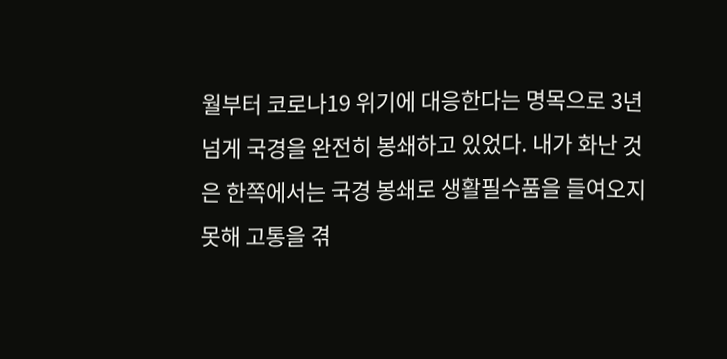월부터 코로나19 위기에 대응한다는 명목으로 3년 넘게 국경을 완전히 봉쇄하고 있었다. 내가 화난 것은 한쪽에서는 국경 봉쇄로 생활필수품을 들여오지 못해 고통을 겪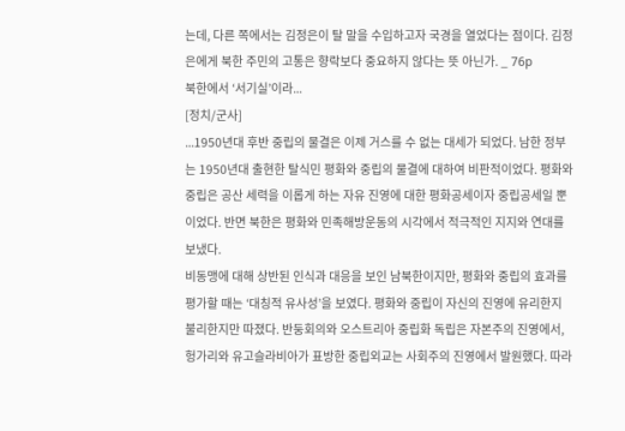는데, 다른 쪽에서는 김정은이 탈 말을 수입하고자 국경을 열었다는 점이다. 김정은에게 북한 주민의 고통은 향락보다 중요하지 않다는 뜻 아닌가. _ 76p
북한에서 ‘서기실’이라...
[정치/군사]
...1950년대 후반 중립의 물결은 이제 거스를 수 없는 대세가 되었다. 남한 정부는 1950년대 출현한 탈식민 평화와 중립의 물결에 대하여 비판적이었다. 평화와 중립은 공산 세력을 이롭게 하는 자유 진영에 대한 평화공세이자 중립공세일 뿐이었다. 반면 북한은 평화와 민족해방운동의 시각에서 적극적인 지지와 연대를 보냈다.
비동맹에 대해 상반된 인식과 대응을 보인 남북한이지만, 평화와 중립의 효과를 평가할 때는 ‘대칭적 유사성’을 보였다. 평화와 중립이 자신의 진영에 유리한지 불리한지만 따졌다. 반둥회의와 오스트리아 중립화 독립은 자본주의 진영에서, 헝가리와 유고슬라비아가 표방한 중립외교는 사회주의 진영에서 발원했다. 따라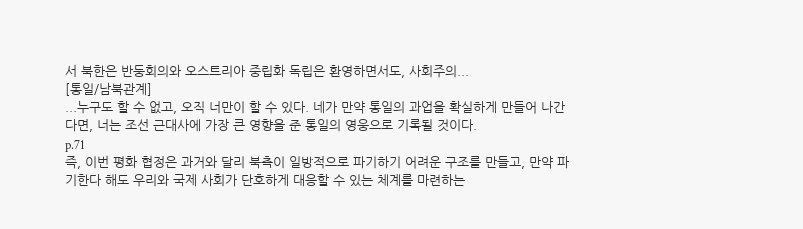서 북한은 반둥회의와 오스트리아 중립화 독립은 환영하면서도, 사회주의...
[통일/남북관계]
...누구도 할 수 없고, 오직 너만이 할 수 있다. 네가 만약 통일의 과업을 확실하게 만들어 나간다면, 너는 조선 근대사에 가장 큰 영향을 준 통일의 영웅으로 기록될 것이다.
p.71
즉, 이번 평화 협정은 과거와 달리 북측이 일방적으로 파기하기 어려운 구조를 만들고, 만약 파기한다 해도 우리와 국제 사회가 단호하게 대응할 수 있는 체계를 마련하는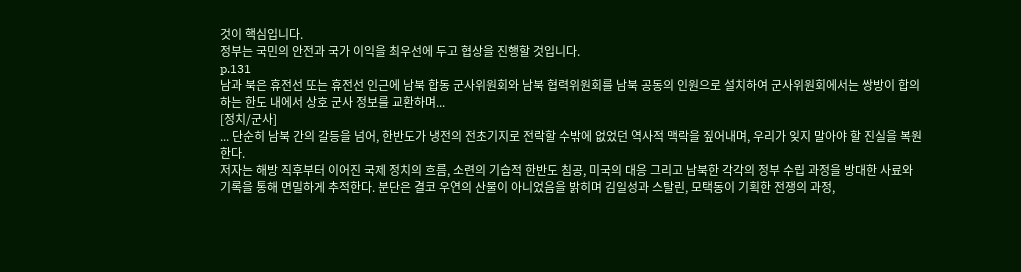것이 핵심입니다.
정부는 국민의 안전과 국가 이익을 최우선에 두고 협상을 진행할 것입니다.
p.131
남과 북은 휴전선 또는 휴전선 인근에 남북 합동 군사위원회와 남북 협력위원회를 남북 공동의 인원으로 설치하여 군사위원회에서는 쌍방이 합의하는 한도 내에서 상호 군사 정보를 교환하며...
[정치/군사]
... 단순히 남북 간의 갈등을 넘어, 한반도가 냉전의 전초기지로 전락할 수밖에 없었던 역사적 맥락을 짚어내며, 우리가 잊지 말아야 할 진실을 복원한다.
저자는 해방 직후부터 이어진 국제 정치의 흐름, 소련의 기습적 한반도 침공, 미국의 대응 그리고 남북한 각각의 정부 수립 과정을 방대한 사료와 기록을 통해 면밀하게 추적한다. 분단은 결코 우연의 산물이 아니었음을 밝히며 김일성과 스탈린, 모택동이 기획한 전쟁의 과정,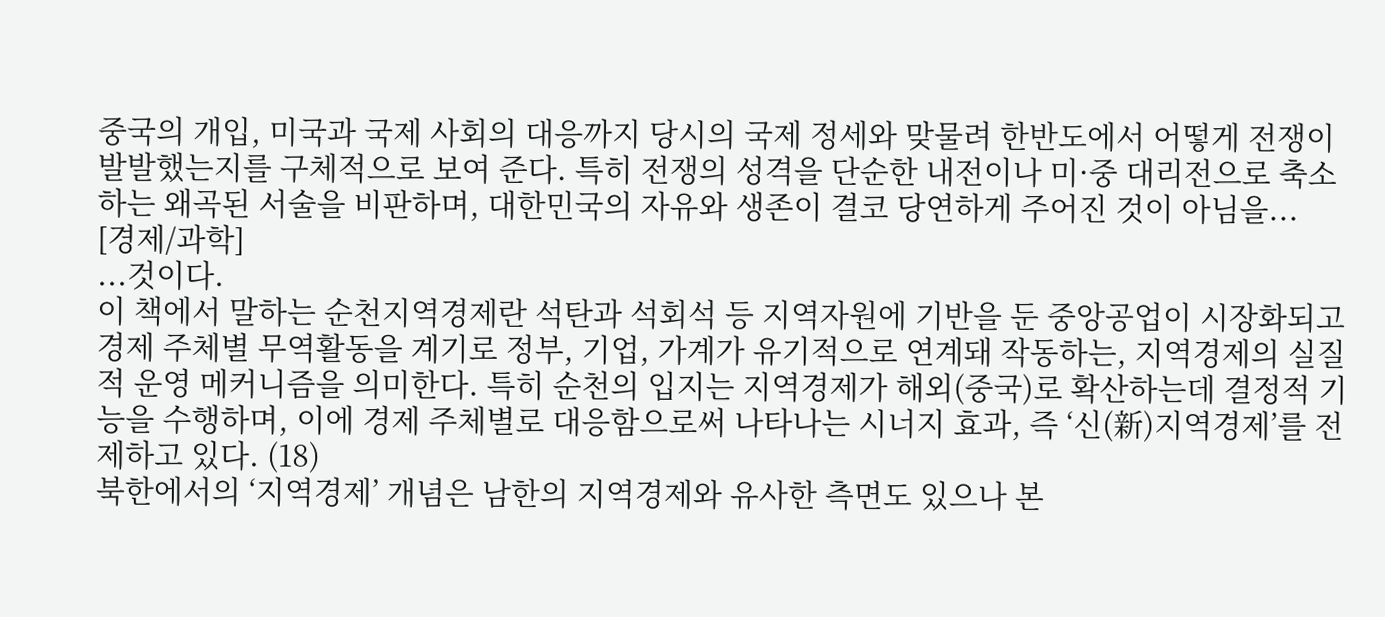중국의 개입, 미국과 국제 사회의 대응까지 당시의 국제 정세와 맞물려 한반도에서 어떻게 전쟁이 발발했는지를 구체적으로 보여 준다. 특히 전쟁의 성격을 단순한 내전이나 미·중 대리전으로 축소하는 왜곡된 서술을 비판하며, 대한민국의 자유와 생존이 결코 당연하게 주어진 것이 아님을...
[경제/과학]
...것이다.
이 책에서 말하는 순천지역경제란 석탄과 석회석 등 지역자원에 기반을 둔 중앙공업이 시장화되고 경제 주체별 무역활동을 계기로 정부, 기업, 가계가 유기적으로 연계돼 작동하는, 지역경제의 실질적 운영 메커니즘을 의미한다. 특히 순천의 입지는 지역경제가 해외(중국)로 확산하는데 결정적 기능을 수행하며, 이에 경제 주체별로 대응함으로써 나타나는 시너지 효과, 즉 ‘신(新)지역경제’를 전제하고 있다. (18)
북한에서의 ‘지역경제’ 개념은 남한의 지역경제와 유사한 측면도 있으나 본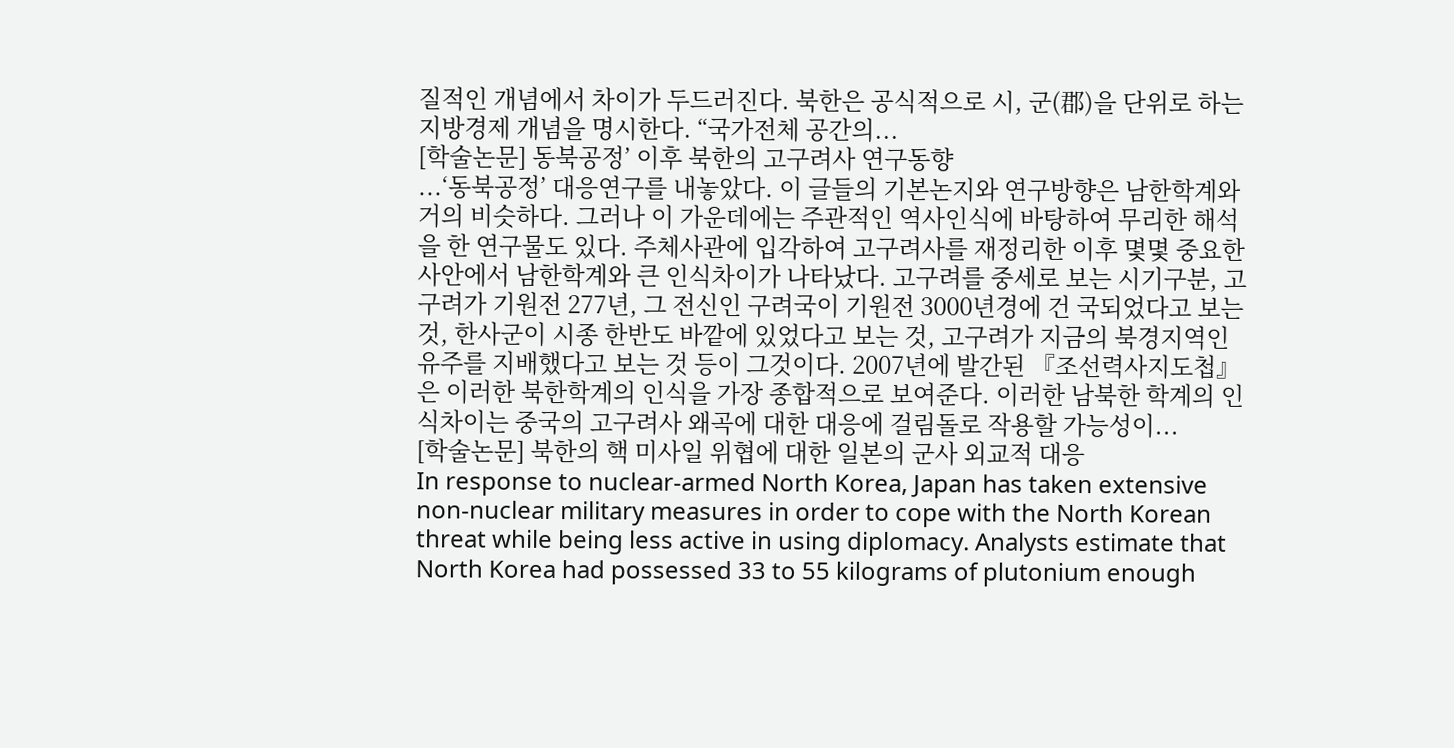질적인 개념에서 차이가 두드러진다. 북한은 공식적으로 시, 군(郡)을 단위로 하는 지방경제 개념을 명시한다. “국가전체 공간의...
[학술논문] 동북공정’ 이후 북한의 고구려사 연구동향
...‘동북공정’ 대응연구를 내놓았다. 이 글들의 기본논지와 연구방향은 남한학계와 거의 비슷하다. 그러나 이 가운데에는 주관적인 역사인식에 바탕하여 무리한 해석을 한 연구물도 있다. 주체사관에 입각하여 고구려사를 재정리한 이후 몇몇 중요한 사안에서 남한학계와 큰 인식차이가 나타났다. 고구려를 중세로 보는 시기구분, 고구려가 기원전 277년, 그 전신인 구려국이 기원전 3000년경에 건 국되었다고 보는 것, 한사군이 시종 한반도 바깥에 있었다고 보는 것, 고구려가 지금의 북경지역인 유주를 지배했다고 보는 것 등이 그것이다. 2007년에 발간된 『조선력사지도첩』은 이러한 북한학계의 인식을 가장 종합적으로 보여준다. 이러한 남북한 학계의 인식차이는 중국의 고구려사 왜곡에 대한 대응에 걸림돌로 작용할 가능성이...
[학술논문] 북한의 핵 미사일 위협에 대한 일본의 군사 외교적 대응
In response to nuclear-armed North Korea, Japan has taken extensive non-nuclear military measures in order to cope with the North Korean threat while being less active in using diplomacy. Analysts estimate that North Korea had possessed 33 to 55 kilograms of plutonium enough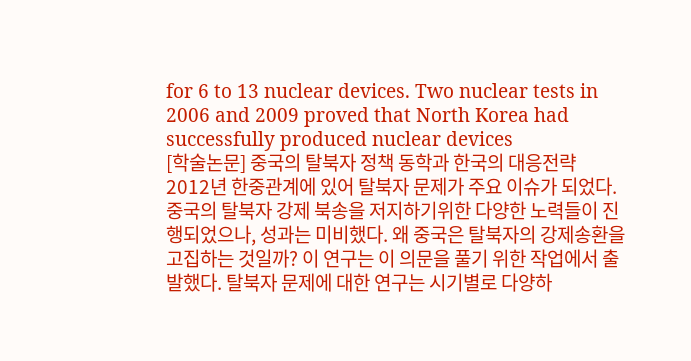for 6 to 13 nuclear devices. Two nuclear tests in 2006 and 2009 proved that North Korea had successfully produced nuclear devices
[학술논문] 중국의 탈북자 정책 동학과 한국의 대응전략
2012년 한중관계에 있어 탈북자 문제가 주요 이슈가 되었다. 중국의 탈북자 강제 북송을 저지하기위한 다양한 노력들이 진행되었으나, 성과는 미비했다. 왜 중국은 탈북자의 강제송환을 고집하는 것일까? 이 연구는 이 의문을 풀기 위한 작업에서 출발했다. 탈북자 문제에 대한 연구는 시기별로 다양하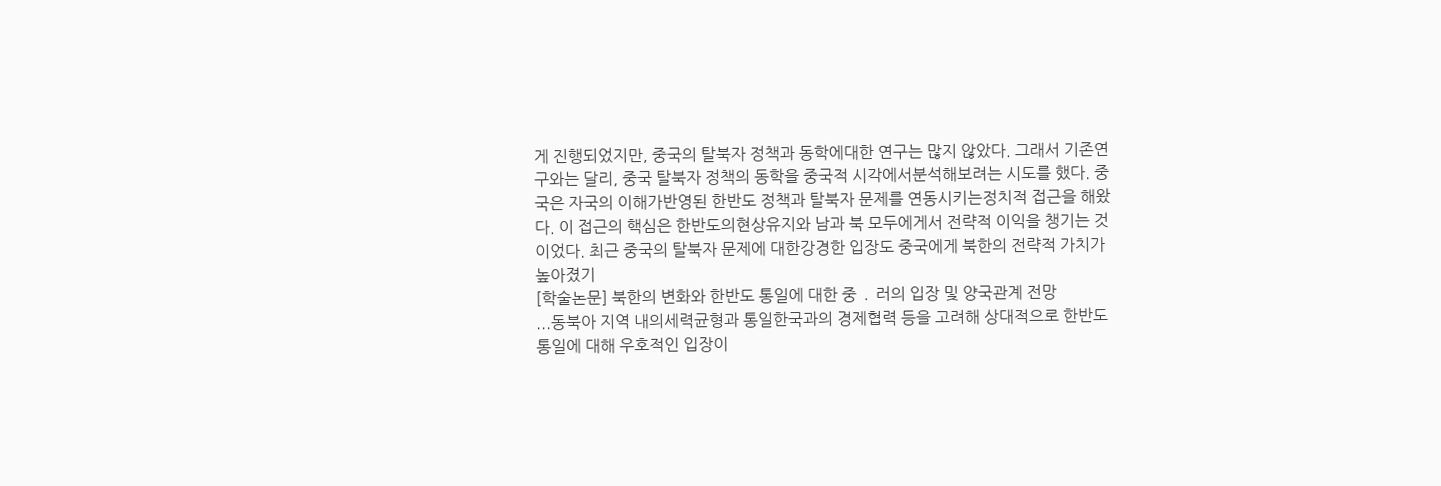게 진행되었지만, 중국의 탈북자 정책과 동학에대한 연구는 많지 않았다. 그래서 기존연구와는 달리, 중국 탈북자 정책의 동학을 중국적 시각에서분석해보려는 시도를 했다. 중국은 자국의 이해가반영된 한반도 정책과 탈북자 문제를 연동시키는정치적 접근을 해왔다. 이 접근의 핵심은 한반도의현상유지와 남과 북 모두에게서 전략적 이익을 챙기는 것이었다. 최근 중국의 탈북자 문제에 대한강경한 입장도 중국에게 북한의 전략적 가치가 높아졌기
[학술논문] 북한의 변화와 한반도 통일에 대한 중 ․ 러의 입장 및 양국관계 전망
...동북아 지역 내의세력균형과 통일한국과의 경제협력 등을 고려해 상대적으로 한반도 통일에 대해 우호적인 입장이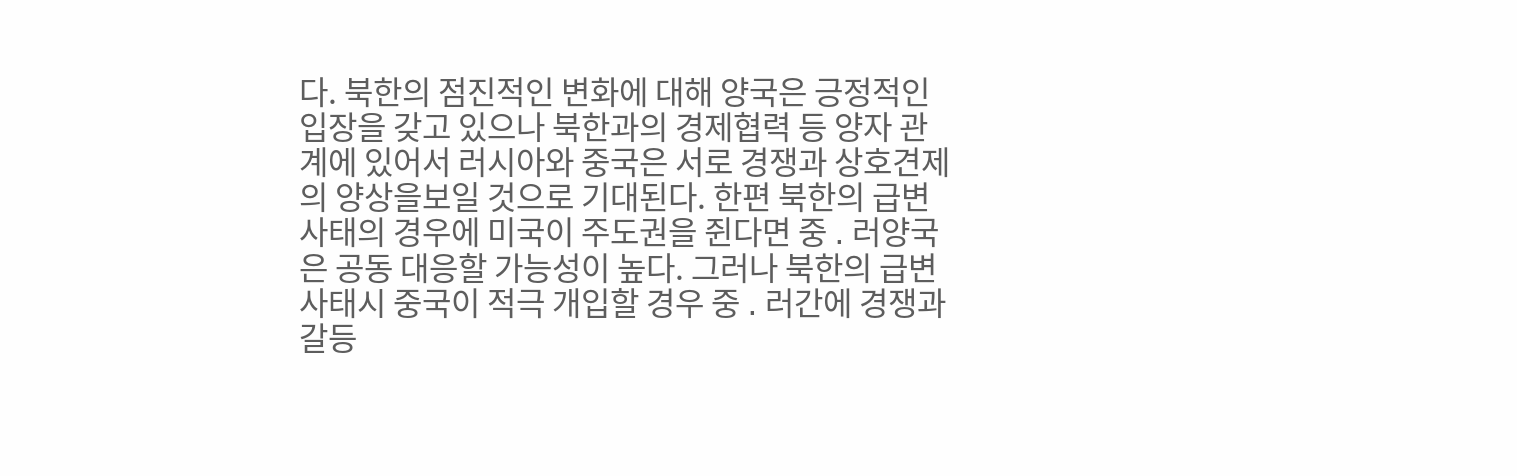다. 북한의 점진적인 변화에 대해 양국은 긍정적인 입장을 갖고 있으나 북한과의 경제협력 등 양자 관계에 있어서 러시아와 중국은 서로 경쟁과 상호견제의 양상을보일 것으로 기대된다. 한편 북한의 급변사태의 경우에 미국이 주도권을 쥔다면 중 ․ 러양국은 공동 대응할 가능성이 높다. 그러나 북한의 급변사태시 중국이 적극 개입할 경우 중 ․ 러간에 경쟁과 갈등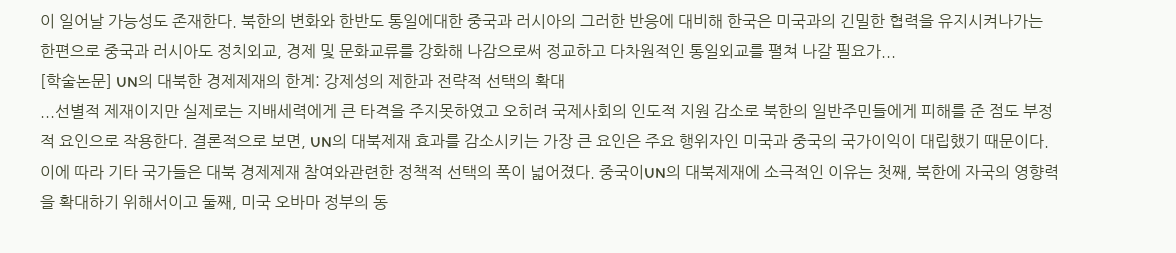이 일어날 가능성도 존재한다. 북한의 변화와 한반도 통일에대한 중국과 러시아의 그러한 반응에 대비해 한국은 미국과의 긴밀한 협력을 유지시켜나가는 한편으로 중국과 러시아도 정치외교, 경제 및 문화교류를 강화해 나감으로써 정교하고 다차원적인 통일외교를 펼쳐 나갈 필요가...
[학술논문] UN의 대북한 경제제재의 한계: 강제성의 제한과 전략적 선택의 확대
...선별적 제재이지만 실제로는 지배세력에게 큰 타격을 주지못하였고 오히려 국제사회의 인도적 지원 감소로 북한의 일반주민들에게 피해를 준 점도 부정적 요인으로 작용한다. 결론적으로 보면, UN의 대북제재 효과를 감소시키는 가장 큰 요인은 주요 행위자인 미국과 중국의 국가이익이 대립했기 때문이다. 이에 따라 기타 국가들은 대북 경제제재 참여와관련한 정책적 선택의 폭이 넓어졌다. 중국이UN의 대북제재에 소극적인 이유는 첫째, 북한에 자국의 영향력을 확대하기 위해서이고 둘째, 미국 오바마 정부의 동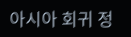아시아 회귀 정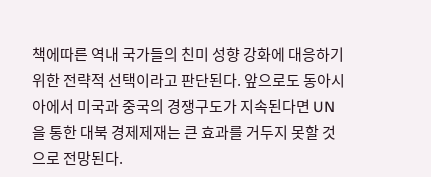책에따른 역내 국가들의 친미 성향 강화에 대응하기 위한 전략적 선택이라고 판단된다. 앞으로도 동아시아에서 미국과 중국의 경쟁구도가 지속된다면 UN을 통한 대북 경제제재는 큰 효과를 거두지 못할 것으로 전망된다.